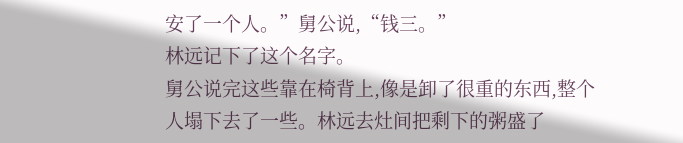安了一个人。”舅公说,“钱三。”
林远记下了这个名字。
舅公说完这些靠在椅背上,像是卸了很重的东西,整个人塌下去了一些。林远去灶间把剩下的粥盛了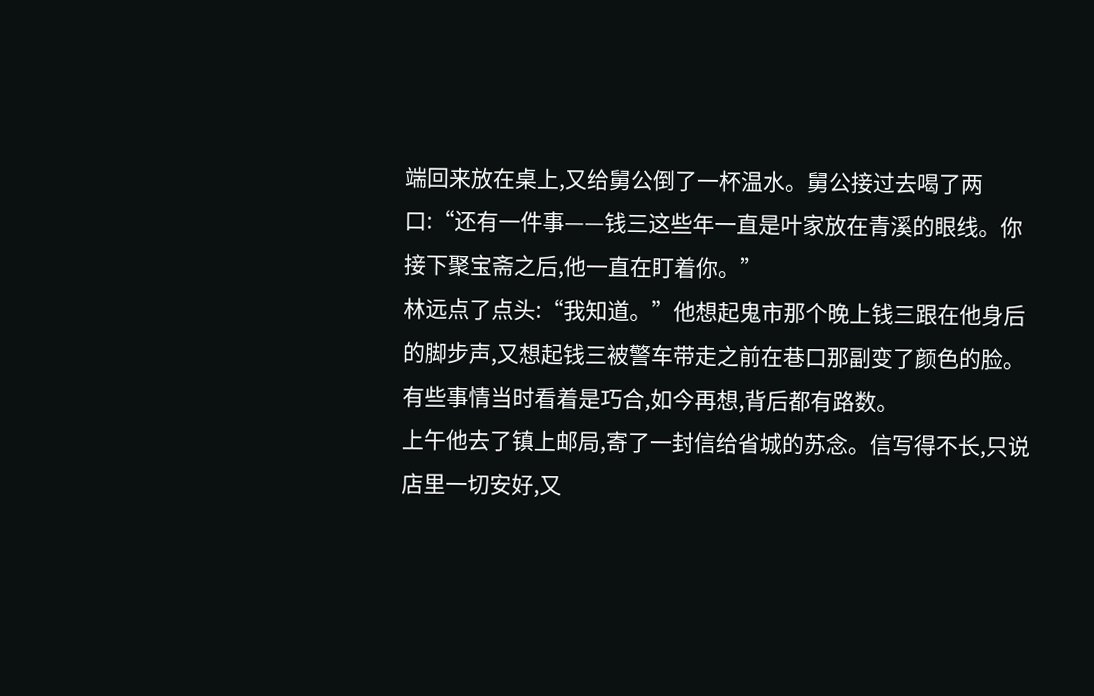端回来放在桌上,又给舅公倒了一杯温水。舅公接过去喝了两口:“还有一件事——钱三这些年一直是叶家放在青溪的眼线。你接下聚宝斋之后,他一直在盯着你。”
林远点了点头:“我知道。”他想起鬼市那个晚上钱三跟在他身后的脚步声,又想起钱三被警车带走之前在巷口那副变了颜色的脸。有些事情当时看着是巧合,如今再想,背后都有路数。
上午他去了镇上邮局,寄了一封信给省城的苏念。信写得不长,只说店里一切安好,又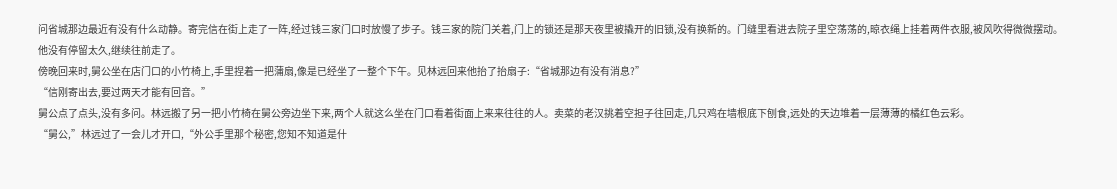问省城那边最近有没有什么动静。寄完信在街上走了一阵,经过钱三家门口时放慢了步子。钱三家的院门关着,门上的锁还是那天夜里被撬开的旧锁,没有换新的。门缝里看进去院子里空荡荡的,晾衣绳上挂着两件衣服,被风吹得微微摆动。他没有停留太久,继续往前走了。
傍晚回来时,舅公坐在店门口的小竹椅上,手里捏着一把蒲扇,像是已经坐了一整个下午。见林远回来他抬了抬扇子:“省城那边有没有消息?”
“信刚寄出去,要过两天才能有回音。”
舅公点了点头,没有多问。林远搬了另一把小竹椅在舅公旁边坐下来,两个人就这么坐在门口看着街面上来来往往的人。卖菜的老汉挑着空担子往回走,几只鸡在墙根底下刨食,远处的天边堆着一层薄薄的橘红色云彩。
“舅公,”林远过了一会儿才开口,“外公手里那个秘密,您知不知道是什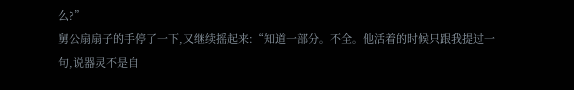么?”
舅公扇扇子的手停了一下,又继续摇起来:“知道一部分。不全。他活着的时候只跟我提过一句,说器灵不是自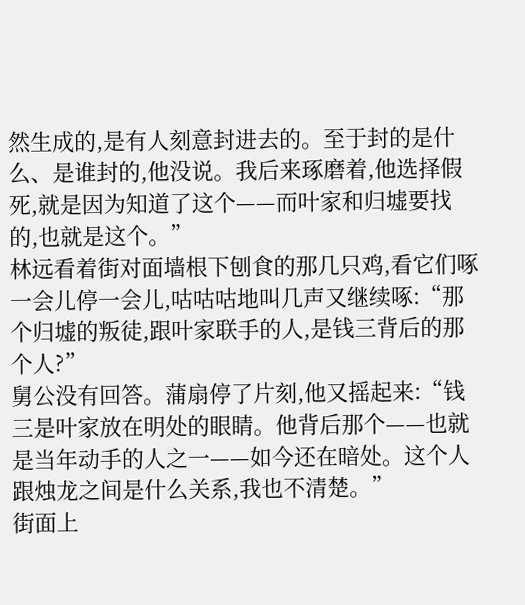然生成的,是有人刻意封进去的。至于封的是什么、是谁封的,他没说。我后来琢磨着,他选择假死,就是因为知道了这个——而叶家和归墟要找的,也就是这个。”
林远看着街对面墙根下刨食的那几只鸡,看它们啄一会儿停一会儿,咕咕咕地叫几声又继续啄:“那个归墟的叛徒,跟叶家联手的人,是钱三背后的那个人?”
舅公没有回答。蒲扇停了片刻,他又摇起来:“钱三是叶家放在明处的眼睛。他背后那个——也就是当年动手的人之一——如今还在暗处。这个人跟烛龙之间是什么关系,我也不清楚。”
街面上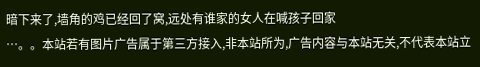暗下来了,墙角的鸡已经回了窝,远处有谁家的女人在喊孩子回家
…。。本站若有图片广告属于第三方接入,非本站所为,广告内容与本站无关,不代表本站立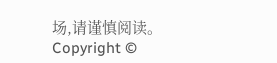场,请谨慎阅读。
Copyright ©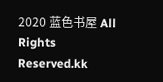2020 蓝色书屋 All Rights Reserved.kk